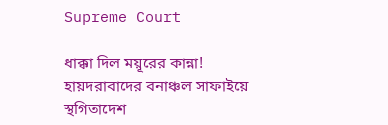Supreme Court

ধাক্কা দিল ময়ূরের কান্না! হায়দরাবাদের বনাঞ্চল সাফাইয়ে স্থগিতাদেশ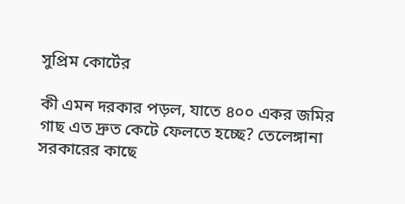সুপ্রিম কোর্টের

কী এমন দরকার পড়ল, যাতে ৪০০ একর জমির গাছ এত দ্রুত কেটে ফেলতে হচ্ছে? তেলেঙ্গানা সরকারের কাছে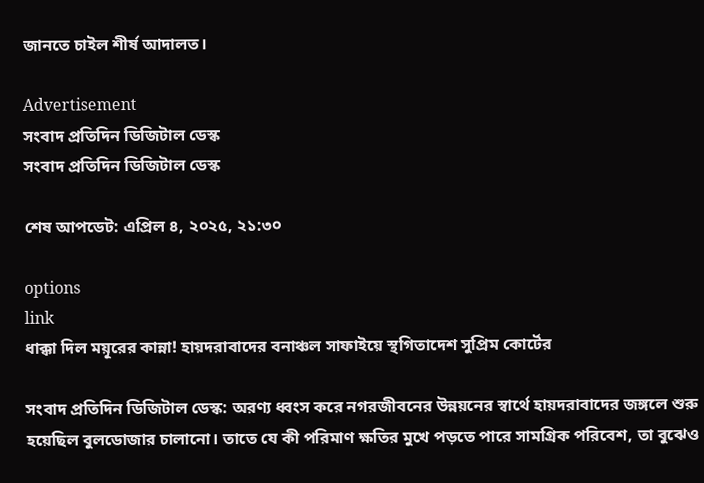জানতে চাইল শীর্ষ আদালত।

Advertisement
সংবাদ প্রতিদিন ডিজিটাল ডেস্ক
সংবাদ প্রতিদিন ডিজিটাল ডেস্ক

শেষ আপডেট: এপ্রিল ৪, ২০২৫, ২১:৩০

options
link
ধাক্কা দিল ময়ূরের কান্না! হায়দরাবাদের বনাঞ্চল সাফাইয়ে স্থগিতাদেশ সুপ্রিম কোর্টের

সংবাদ প্রতিদিন ডিজিটাল ডেস্ক: অরণ্য ধ্বংস করে নগরজীবনের উন্নয়নের স্বার্থে হায়দরাবাদের জঙ্গলে শুরু হয়েছিল বুলডোজার চালানো। তাতে যে কী পরিমাণ ক্ষতির মুখে পড়তে পারে সামগ্রিক পরিবেশ, তা বুঝেও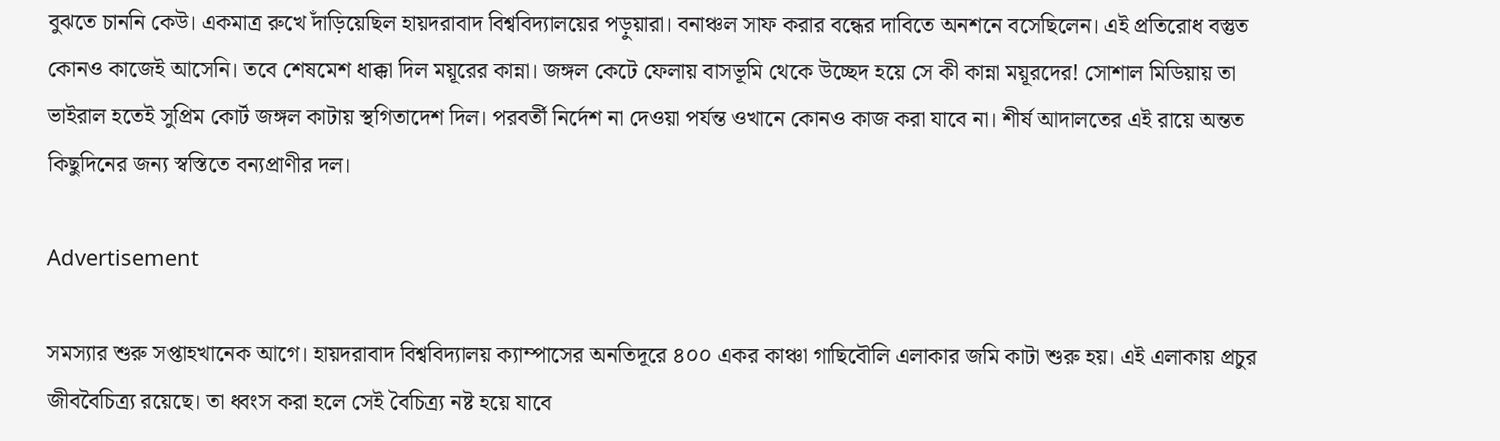বুঝতে চাননি কেউ। একমাত্র রুখে দাঁড়িয়েছিল হায়দরাবাদ বিশ্ববিদ্যালয়ের পড়ুয়ারা। বনাঞ্চল সাফ করার বন্ধের দাবিতে অনশনে বসেছিলেন। এই প্রতিরোধ বস্তুত কোনও কাজেই আসেনি। তবে শেষমেশ ধাক্কা দিল ময়ূরের কান্না। জঙ্গল কেটে ফেলায় বাসভূমি থেকে উচ্ছেদ হয়ে সে কী কান্না ময়ূরদের! সোশাল মিডিয়ায় তা ভাইরাল হতেই সুপ্রিম কোর্ট জঙ্গল কাটায় স্থগিতাদেশ দিল। পরবর্তী নির্দেশ না দেওয়া পর্যন্ত ওখানে কোনও কাজ করা যাবে না। শীর্ষ আদালতের এই রায়ে অন্তত কিছুদিনের জন্য স্বস্তিতে বন্যপ্রাণীর দল।

Advertisement

সমস্যার শুরু সপ্তাহখানেক আগে। হায়দরাবাদ বিশ্ববিদ্যালয় ক্যাম্পাসের অনতিদূরে ৪০০ একর কাঞ্চা গাছিবৌলি এলাকার জমি কাটা শুরু হয়। এই এলাকায় প্রচুর জীববৈচিত্র্য রয়েছে। তা ধ্বংস করা হলে সেই বৈচিত্র্য নষ্ট হয়ে যাবে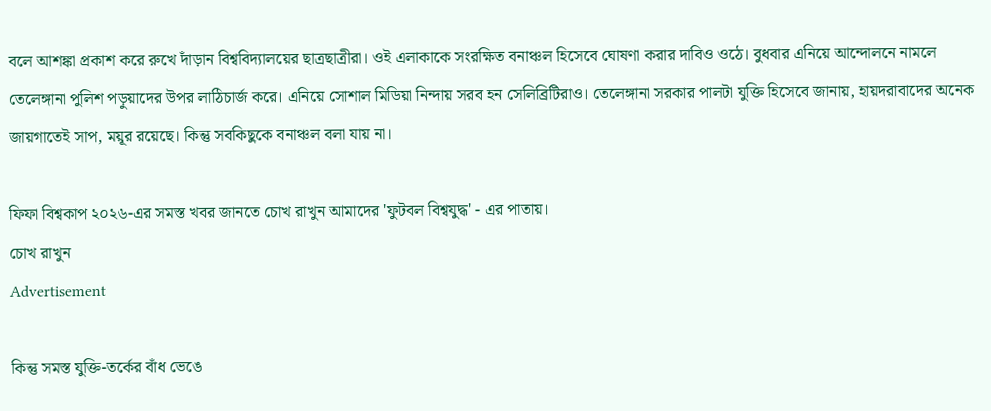বলে আশঙ্কা প্রকাশ করে রুখে দাঁড়ান বিশ্ববিদ্যালয়ের ছাত্রছাত্রীরা। ওই এলাকাকে সংরক্ষিত বনাঞ্চল হিসেবে ঘোষণা করার দাবিও ওঠে। বুধবার এনিয়ে আন্দোলনে নামলে তেলেঙ্গানা পুলিশ পড়ুয়াদের উপর লাঠিচার্জ করে। এনিয়ে সোশাল মিডিয়া নিন্দায় সরব হন সেলিব্রিটিরাও। তেলেঙ্গানা সরকার পালটা যুক্তি হিসেবে জানায়, হায়দরাবাদের অনেক জায়গাতেই সাপ, ময়ূর রয়েছে। কিন্তু সবকিছুকে বনাঞ্চল বলা যায় না।

ফিফা বিশ্বকাপ ২০২৬-এর সমস্ত খবর জানতে চোখ রাখুন আমাদের 'ফুটবল বিশ্বযুদ্ধ' - এর পাতায়।
চোখ রাখুন
Advertisement

কিন্তু সমস্ত যুক্তি-তর্কের বাঁধ ভেঙে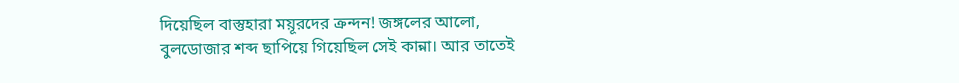দিয়েছিল বাস্তুহারা ময়ূরদের ক্রন্দন! জঙ্গলের আলো, বুলডোজার শব্দ ছাপিয়ে গিয়েছিল সেই কান্না। আর তাতেই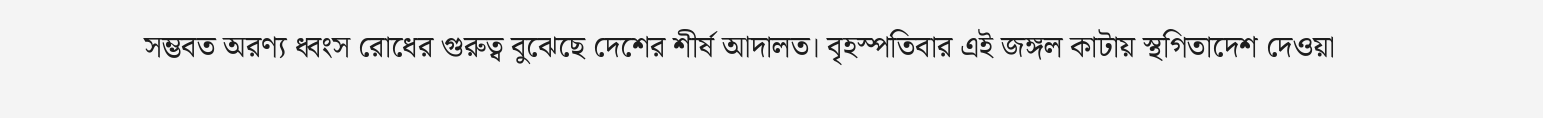সম্ভবত অরণ্য ধ্বংস রোধের গুরুত্ব বুঝেছে দেশের শীর্ষ আদালত। বৃহস্পতিবার এই জঙ্গল কাটায় স্থগিতাদেশ দেওয়া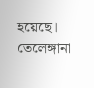হয়েছে। তেলেঙ্গানা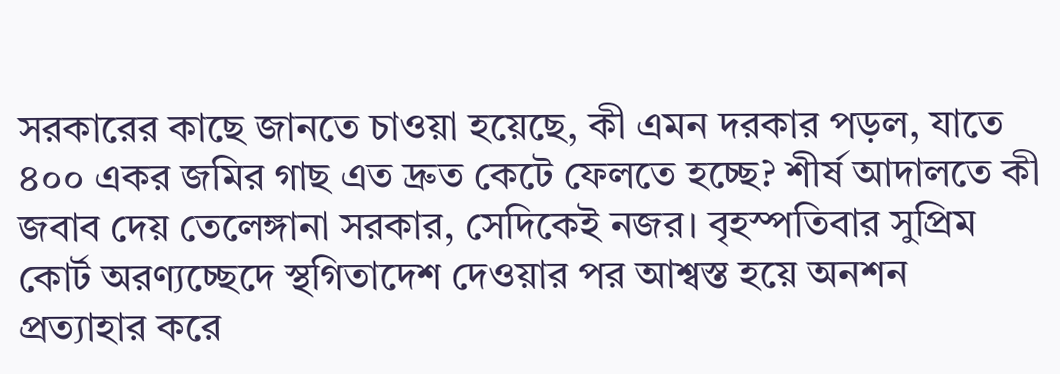সরকারের কাছে জানতে চাওয়া হয়েছে, কী এমন দরকার পড়ল, যাতে ৪০০ একর জমির গাছ এত দ্রুত কেটে ফেলতে হচ্ছে? শীর্ষ আদালতে কী জবাব দেয় তেলেঙ্গানা সরকার, সেদিকেই নজর। বৃহস্পতিবার সুপ্রিম কোর্ট অরণ্যচ্ছেদে স্থগিতাদেশ দেওয়ার পর আশ্বস্ত হয়ে অনশন প্রত্যাহার করে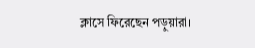ক্লাসে ফিরেছেন পড়ুয়ারা।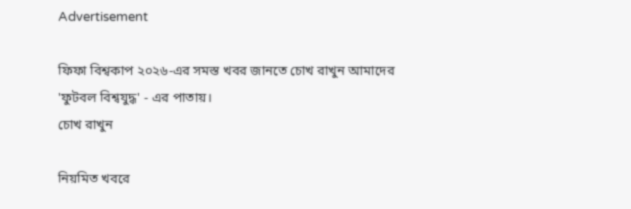Advertisement

ফিফা বিশ্বকাপ ২০২৬-এর সমস্ত খবর জানতে চোখ রাখুন আমাদের 'ফুটবল বিশ্বযুদ্ধ' - এর পাতায়।
চোখ রাখুন

নিয়মিত খবরে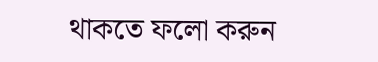থাকতে ফলো করুন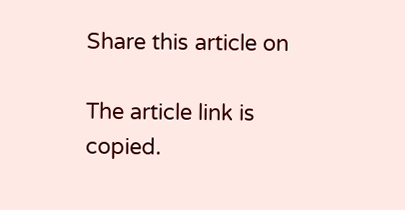Share this article on

The article link is copied.